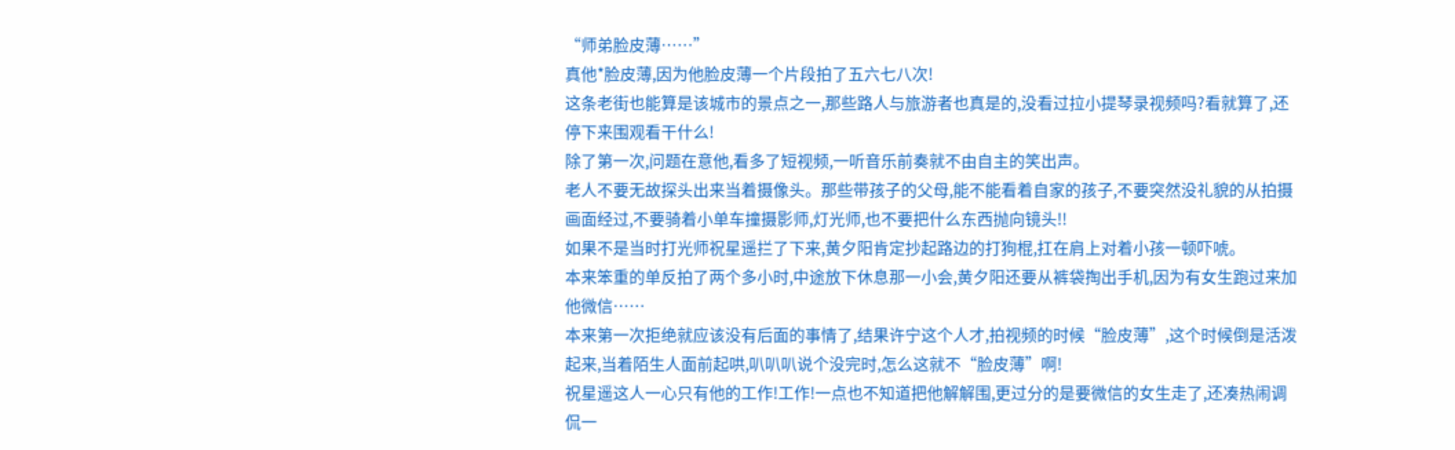“师弟脸皮薄……”
真他*脸皮薄,因为他脸皮薄一个片段拍了五六七八次!
这条老街也能算是该城市的景点之一,那些路人与旅游者也真是的,没看过拉小提琴录视频吗?看就算了,还停下来围观看干什么!
除了第一次,问题在意他,看多了短视频,一听音乐前奏就不由自主的笑出声。
老人不要无故探头出来当着摄像头。那些带孩子的父母,能不能看着自家的孩子,不要突然没礼貌的从拍摄画面经过,不要骑着小单车撞摄影师,灯光师,也不要把什么东西抛向镜头!!
如果不是当时打光师祝星遥拦了下来,黄夕阳肯定抄起路边的打狗棍,扛在肩上对着小孩一顿吓唬。
本来笨重的单反拍了两个多小时,中途放下休息那一小会,黄夕阳还要从裤袋掏出手机,因为有女生跑过来加他微信……
本来第一次拒绝就应该没有后面的事情了,结果许宁这个人才,拍视频的时候“脸皮薄”,这个时候倒是活泼起来,当着陌生人面前起哄,叭叭叭说个没完时,怎么这就不“脸皮薄”啊!
祝星遥这人一心只有他的工作!工作!一点也不知道把他解解围,更过分的是要微信的女生走了,还凑热闹调侃一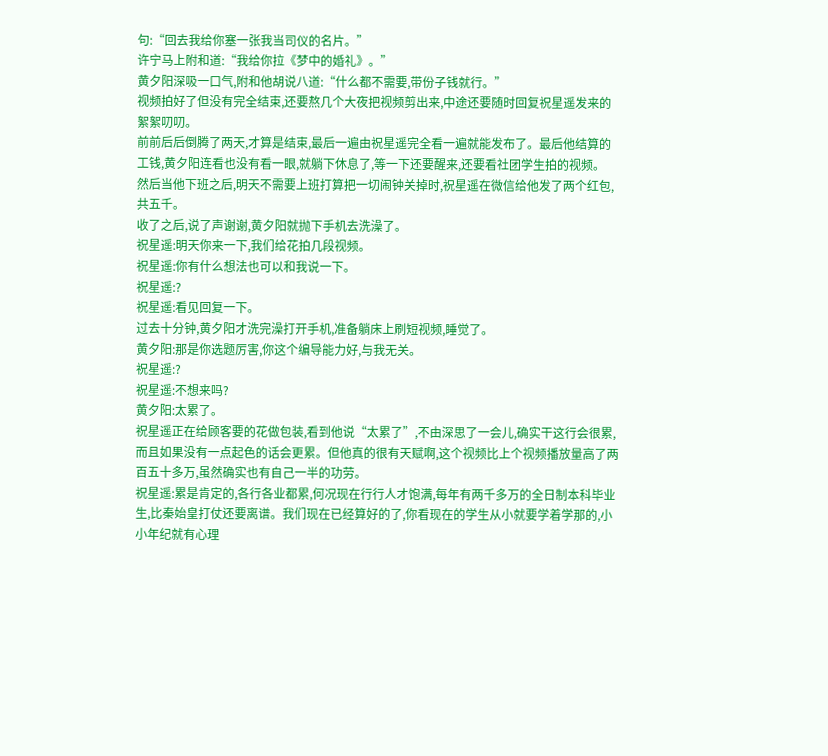句:“回去我给你塞一张我当司仪的名片。”
许宁马上附和道:“我给你拉《梦中的婚礼》。”
黄夕阳深吸一口气,附和他胡说八道:“什么都不需要,带份子钱就行。”
视频拍好了但没有完全结束,还要熬几个大夜把视频剪出来,中途还要随时回复祝星遥发来的絮絮叨叨。
前前后后倒腾了两天,才算是结束,最后一遍由祝星遥完全看一遍就能发布了。最后他结算的工钱,黄夕阳连看也没有看一眼,就躺下休息了,等一下还要醒来,还要看社团学生拍的视频。
然后当他下班之后,明天不需要上班打算把一切闹钟关掉时,祝星遥在微信给他发了两个红包,共五千。
收了之后,说了声谢谢,黄夕阳就抛下手机去洗澡了。
祝星遥:明天你来一下,我们给花拍几段视频。
祝星遥:你有什么想法也可以和我说一下。
祝星遥:?
祝星遥:看见回复一下。
过去十分钟,黄夕阳才洗完澡打开手机,准备躺床上刷短视频,睡觉了。
黄夕阳:那是你选题厉害,你这个编导能力好,与我无关。
祝星遥:?
祝星遥:不想来吗?
黄夕阳:太累了。
祝星遥正在给顾客要的花做包装,看到他说“太累了”,不由深思了一会儿,确实干这行会很累,而且如果没有一点起色的话会更累。但他真的很有天赋啊,这个视频比上个视频播放量高了两百五十多万,虽然确实也有自己一半的功劳。
祝星遥:累是肯定的,各行各业都累,何况现在行行人才饱满,每年有两千多万的全日制本科毕业生,比秦始皇打仗还要离谱。我们现在已经算好的了,你看现在的学生从小就要学着学那的,小小年纪就有心理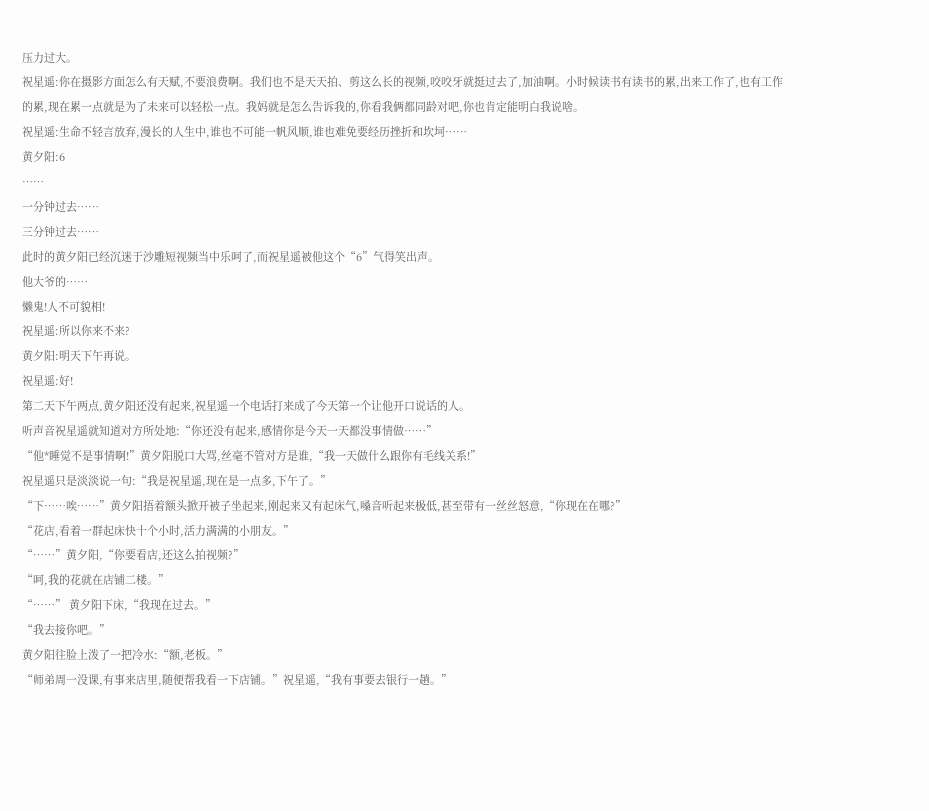压力过大。
祝星遥:你在摄影方面怎么有天赋,不要浪费啊。我们也不是天天拍、剪这么长的视频,咬咬牙就挺过去了,加油啊。小时候读书有读书的累,出来工作了,也有工作的累,现在累一点就是为了未来可以轻松一点。我妈就是怎么告诉我的,你看我俩都同龄对吧,你也肯定能明白我说啥。
祝星遥:生命不轻言放弃,漫长的人生中,谁也不可能一帆风顺,谁也难免要经历挫折和坎坷……
黄夕阳:6
……
一分钟过去……
三分钟过去……
此时的黄夕阳已经沉迷于沙雕短视频当中乐呵了,而祝星遥被他这个“6”气得笑出声。
他大爷的……
懒鬼!人不可貌相!
祝星遥:所以你来不来?
黄夕阳:明天下午再说。
祝星遥:好!
第二天下午两点,黄夕阳还没有起来,祝星遥一个电话打来成了今天第一个让他开口说话的人。
听声音祝星遥就知道对方所处地:“你还没有起来,感情你是今天一天都没事情做……”
“他*睡觉不是事情啊!”黄夕阳脱口大骂,丝毫不管对方是谁,“我一天做什么跟你有毛线关系!”
祝星遥只是淡淡说一句:“我是祝星遥,现在是一点多,下午了。”
“下……唉……”黄夕阳捂着额头掀开被子坐起来,刚起来又有起床气,嗓音听起来极低,甚至带有一丝丝怒意,“你现在在哪?”
“花店,看着一群起床快十个小时,活力满满的小朋友。”
“……”黄夕阳,“你要看店,还这么拍视频?”
“呵,我的花就在店铺二楼。”
“……” 黄夕阳下床,“我现在过去。”
“我去接你吧。”
黄夕阳往脸上泼了一把冷水:“额,老板。”
“师弟周一没课,有事来店里,随便帮我看一下店铺。”祝星遥,“我有事要去银行一趟。”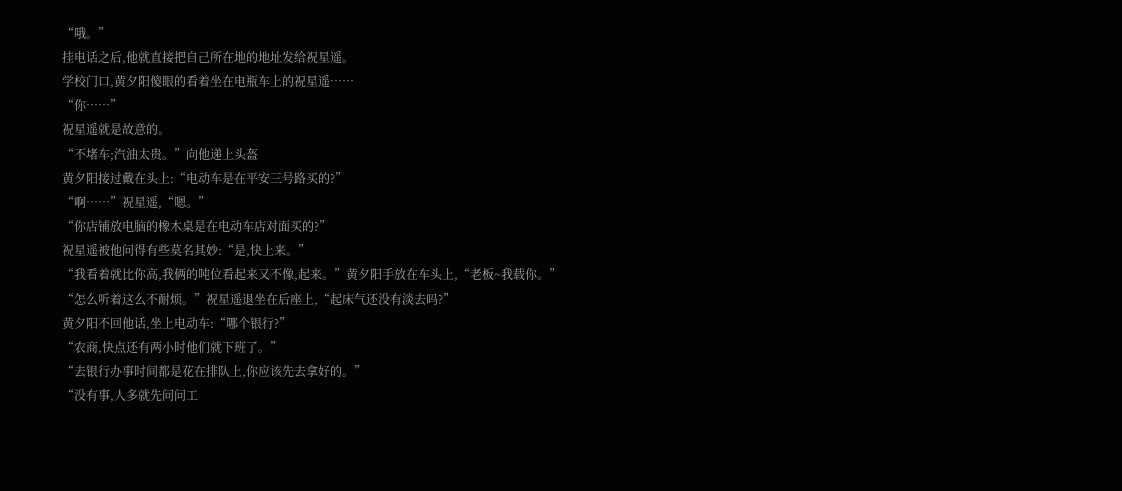“哦。”
挂电话之后,他就直接把自己所在地的地址发给祝星遥。
学校门口,黄夕阳傻眼的看着坐在电瓶车上的祝星遥……
“你……”
祝星遥就是故意的。
“不堵车;汽油太贵。”向他递上头盔
黄夕阳接过戴在头上:“电动车是在平安三号路买的?”
“啊……”祝星遥,“嗯。”
“你店铺放电脑的橡木桌是在电动车店对面买的?”
祝星遥被他问得有些莫名其妙:“是,快上来。”
“我看着就比你高,我俩的吨位看起来又不像,起来。”黄夕阳手放在车头上,“老板~我载你。”
“怎么听着这么不耐烦。”祝星遥退坐在后座上,“起床气还没有淡去吗?”
黄夕阳不回他话,坐上电动车:“哪个银行?”
“农商,快点还有两小时他们就下班了。”
“去银行办事时间都是花在排队上,你应该先去拿好的。”
“没有事,人多就先问问工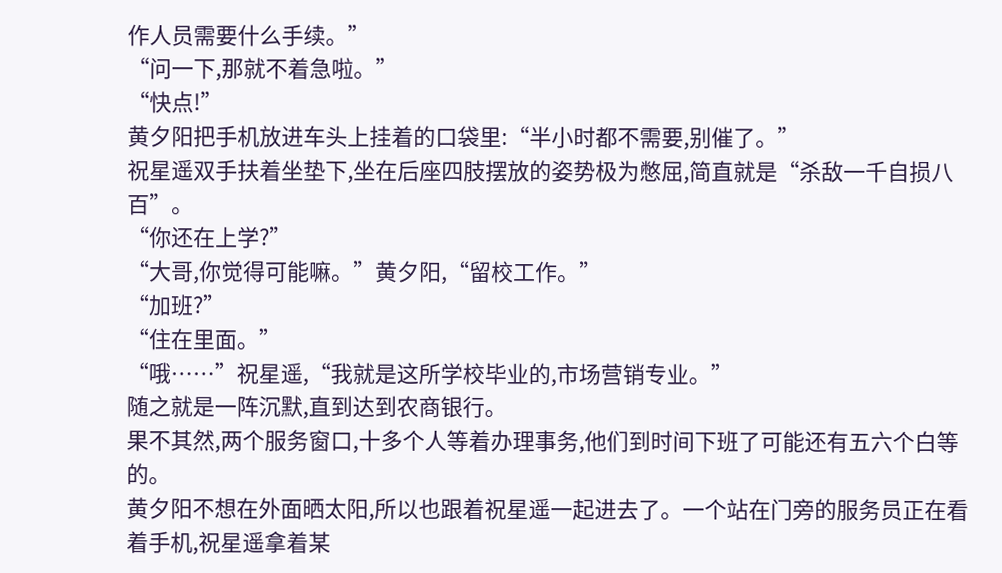作人员需要什么手续。”
“问一下,那就不着急啦。”
“快点!”
黄夕阳把手机放进车头上挂着的口袋里:“半小时都不需要,别催了。”
祝星遥双手扶着坐垫下,坐在后座四肢摆放的姿势极为憋屈,简直就是“杀敌一千自损八百”。
“你还在上学?”
“大哥,你觉得可能嘛。”黄夕阳,“留校工作。”
“加班?”
“住在里面。”
“哦……”祝星遥,“我就是这所学校毕业的,市场营销专业。”
随之就是一阵沉默,直到达到农商银行。
果不其然,两个服务窗口,十多个人等着办理事务,他们到时间下班了可能还有五六个白等的。
黄夕阳不想在外面晒太阳,所以也跟着祝星遥一起进去了。一个站在门旁的服务员正在看着手机,祝星遥拿着某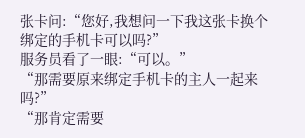张卡问:“您好,我想问一下我这张卡换个绑定的手机卡可以吗?”
服务员看了一眼:“可以。”
“那需要原来绑定手机卡的主人一起来吗?”
“那肯定需要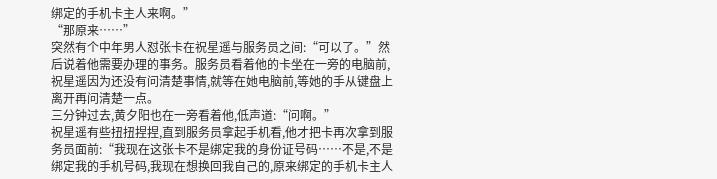绑定的手机卡主人来啊。”
“那原来……”
突然有个中年男人怼张卡在祝星遥与服务员之间:“可以了。”然后说着他需要办理的事务。服务员看着他的卡坐在一旁的电脑前,祝星遥因为还没有问清楚事情,就等在她电脑前,等她的手从键盘上离开再问清楚一点。
三分钟过去,黄夕阳也在一旁看着他,低声道:“问啊。”
祝星遥有些扭扭捏捏,直到服务员拿起手机看,他才把卡再次拿到服务员面前:“我现在这张卡不是绑定我的身份证号码……不是,不是绑定我的手机号码,我现在想换回我自己的,原来绑定的手机卡主人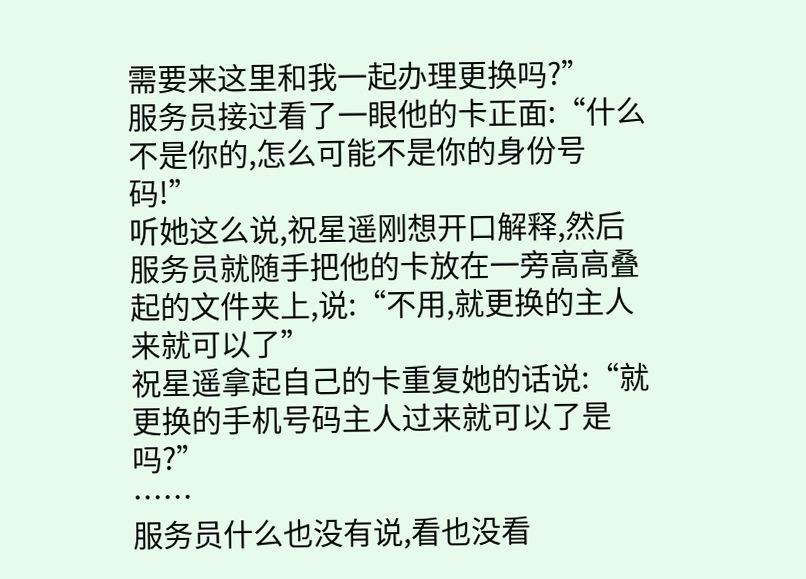需要来这里和我一起办理更换吗?”
服务员接过看了一眼他的卡正面:“什么不是你的,怎么可能不是你的身份号码!”
听她这么说,祝星遥刚想开口解释,然后服务员就随手把他的卡放在一旁高高叠起的文件夹上,说:“不用,就更换的主人来就可以了”
祝星遥拿起自己的卡重复她的话说:“就更换的手机号码主人过来就可以了是吗?”
……
服务员什么也没有说,看也没看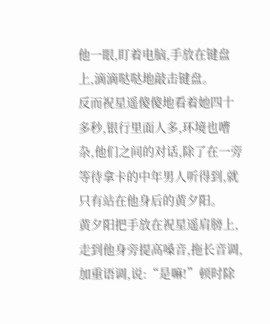他一眼,盯着电脑,手放在键盘上,滴滴哒哒地敲击键盘。
反而祝星遥傻傻地看着她四十多秒,银行里面人多,环境也嘈杂,他们之间的对话,除了在一旁等待拿卡的中年男人听得到,就只有站在他身后的黄夕阳。
黄夕阳把手放在祝星遥肩膀上,走到他身旁提高嗓音,拖长音调,加重语调,说:“是嘛!”顿时除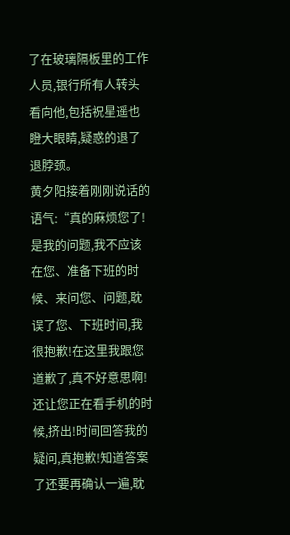了在玻璃隔板里的工作人员,银行所有人转头看向他,包括祝星遥也瞪大眼睛,疑惑的退了退脖颈。
黄夕阳接着刚刚说话的语气:“真的麻烦您了!是我的问题,我不应该在您、准备下班的时候、来问您、问题,耽误了您、下班时间,我很抱歉!在这里我跟您道歉了,真不好意思啊!还让您正在看手机的时候,挤出!时间回答我的疑问,真抱歉!知道答案了还要再确认一遍,耽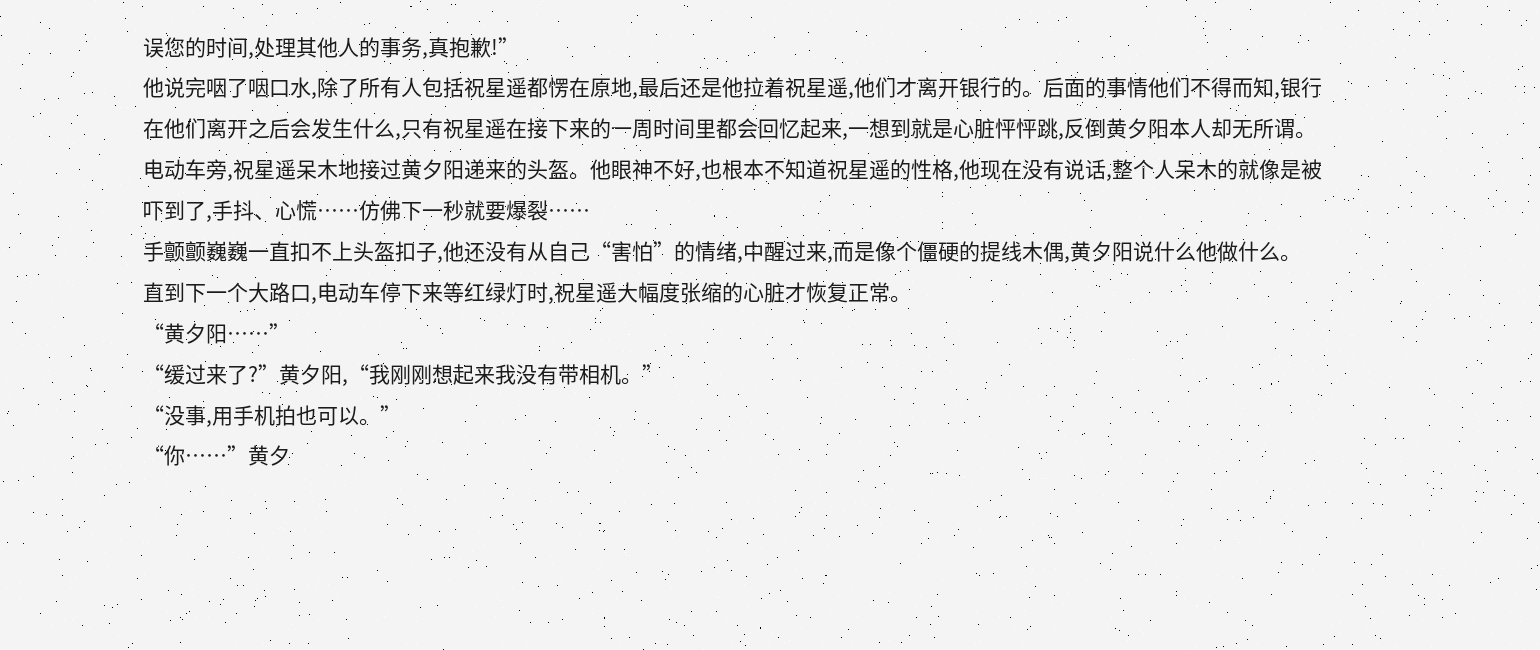误您的时间,处理其他人的事务,真抱歉!”
他说完咽了咽口水,除了所有人包括祝星遥都愣在原地,最后还是他拉着祝星遥,他们才离开银行的。后面的事情他们不得而知,银行在他们离开之后会发生什么,只有祝星遥在接下来的一周时间里都会回忆起来,一想到就是心脏怦怦跳,反倒黄夕阳本人却无所谓。
电动车旁,祝星遥呆木地接过黄夕阳递来的头盔。他眼神不好,也根本不知道祝星遥的性格,他现在没有说话,整个人呆木的就像是被吓到了,手抖、心慌……仿佛下一秒就要爆裂……
手颤颤巍巍一直扣不上头盔扣子,他还没有从自己“害怕”的情绪,中醒过来,而是像个僵硬的提线木偶,黄夕阳说什么他做什么。
直到下一个大路口,电动车停下来等红绿灯时,祝星遥大幅度张缩的心脏才恢复正常。
“黄夕阳……”
“缓过来了?”黄夕阳,“我刚刚想起来我没有带相机。”
“没事,用手机拍也可以。”
“你……”黄夕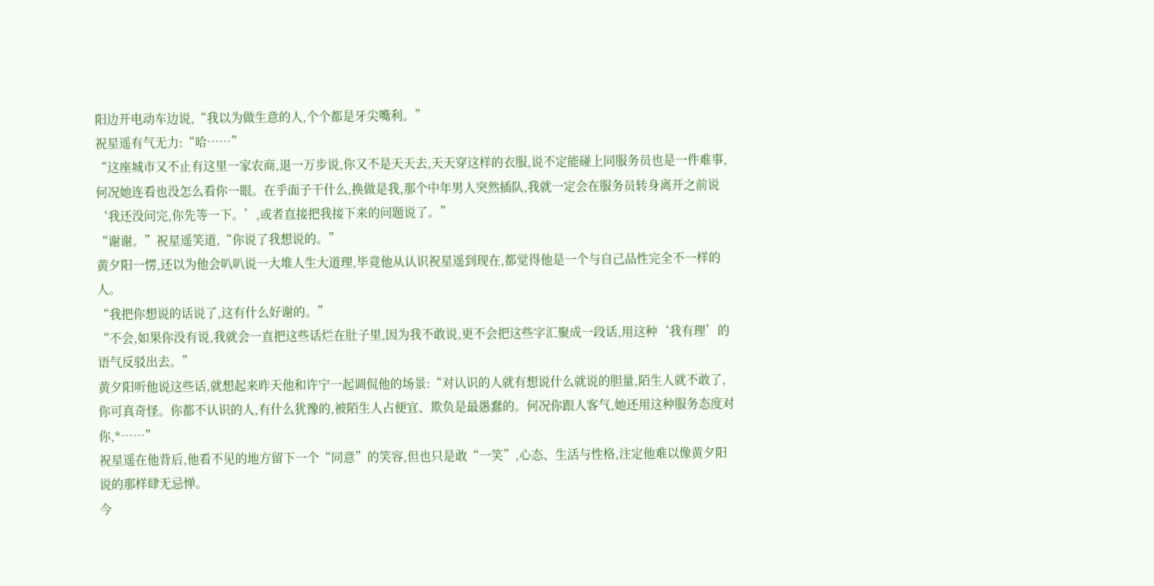阳边开电动车边说,“我以为做生意的人,个个都是牙尖嘴利。”
祝星遥有气无力:“哈……”
“这座城市又不止有这里一家农商,退一万步说,你又不是天天去,天天穿这样的衣服,说不定能碰上同服务员也是一件难事,何况她连看也没怎么看你一眼。在乎面子干什么,换做是我,那个中年男人突然插队,我就一定会在服务员转身离开之前说‘我还没问完,你先等一下。’,或者直接把我接下来的问题说了。”
“谢谢。”祝星遥笑道,“你说了我想说的。”
黄夕阳一愣,还以为他会叭叭说一大堆人生大道理,毕竟他从认识祝星遥到现在,都觉得他是一个与自己品性完全不一样的人。
“我把你想说的话说了,这有什么好谢的。”
“不会,如果你没有说,我就会一直把这些话烂在肚子里,因为我不敢说,更不会把这些字汇聚成一段话,用这种‘我有理’的语气反驳出去。”
黄夕阳听他说这些话,就想起来昨天他和许宁一起调侃他的场景:“对认识的人就有想说什么就说的胆量,陌生人就不敢了,你可真奇怪。你都不认识的人,有什么犹豫的,被陌生人占便宜、欺负是最愚蠢的。何况你跟人客气,她还用这种服务态度对你,*……”
祝星遥在他背后,他看不见的地方留下一个“同意”的笑容,但也只是敢“一笑”,心态、生活与性格,注定他难以像黄夕阳说的那样肆无忌惮。
今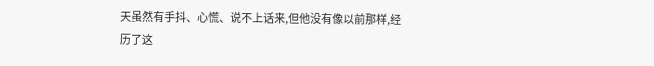天虽然有手抖、心慌、说不上话来,但他没有像以前那样,经历了这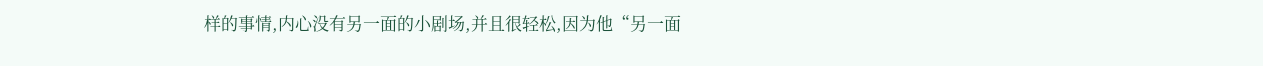样的事情,内心没有另一面的小剧场,并且很轻松,因为他“另一面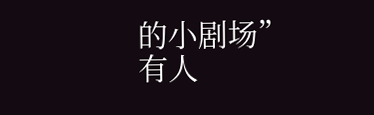的小剧场”有人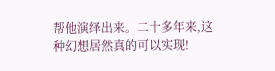帮他演绎出来。二十多年来,这种幻想居然真的可以实现!